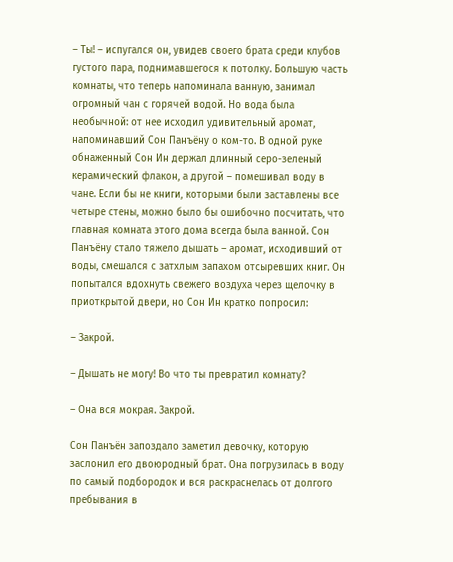– Ты! – испугался он, увидев своего брата среди клубов густого пара, поднимавшегося к потолку. Большую часть комнаты, что теперь напоминала ванную, занимал огромный чан с горячей водой. Но вода была необычной: от нее исходил удивительный аромат, напоминавший Сон Панъёну о ком-то. В одной руке обнаженный Сон Ин держал длинный серо-зеленый керамический флакон, а другой – помешивал воду в чане. Если бы не книги, которыми были заставлены все четыре стены, можно было бы ошибочно посчитать, что главная комната этого дома всегда была ванной. Сон Панъёну стало тяжело дышать – аромат, исходивший от воды, смешался с затхлым запахом отсыревших книг. Он попытался вдохнуть свежего воздуха через щелочку в приоткрытой двери, но Сон Ин кратко попросил:

– Закрой.

– Дышать не могу! Во что ты превратил комнату?

– Она вся мокрая. Закрой.

Сон Панъён запоздало заметил девочку, которую заслонил его двоюродный брат. Она погрузилась в воду по самый подбородок и вся раскраснелась от долгого пребывания в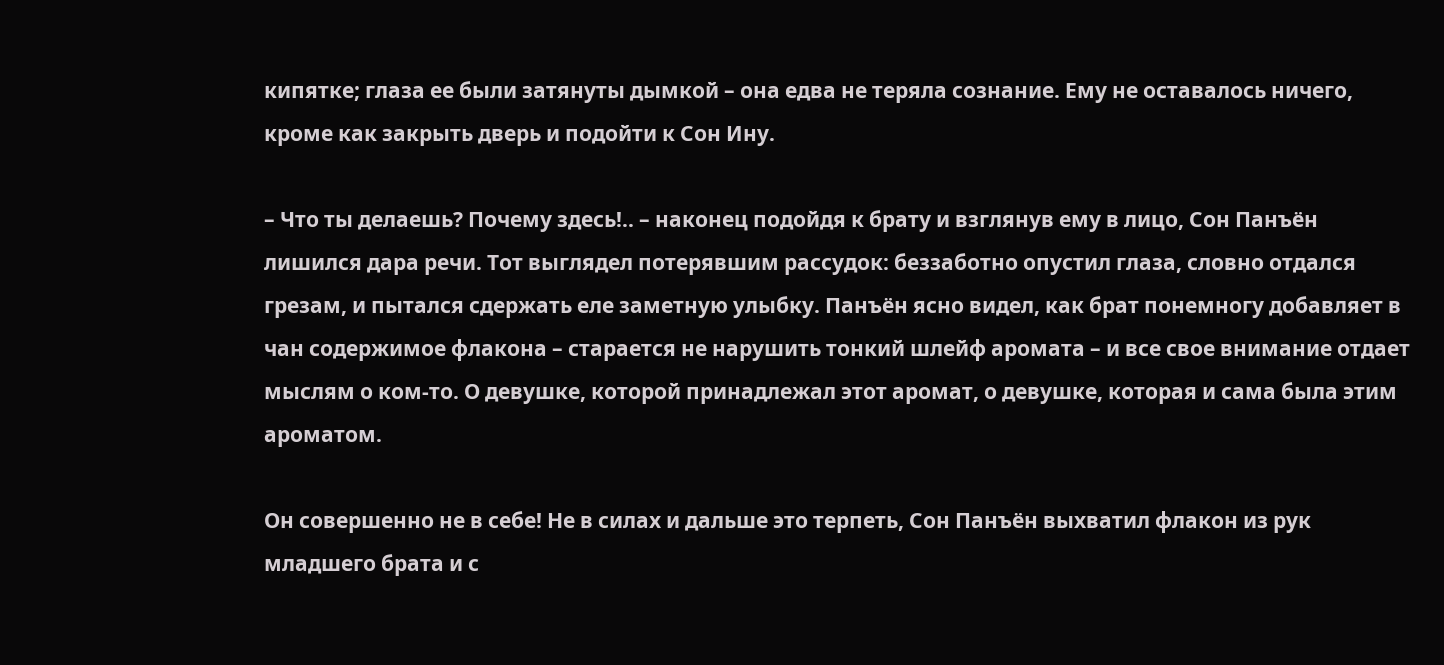кипятке; глаза ее были затянуты дымкой – она едва не теряла сознание. Ему не оставалось ничего, кроме как закрыть дверь и подойти к Сон Ину.

– Что ты делаешь? Почему здесь!.. – наконец подойдя к брату и взглянув ему в лицо, Сон Панъён лишился дара речи. Тот выглядел потерявшим рассудок: беззаботно опустил глаза, словно отдался грезам, и пытался сдержать еле заметную улыбку. Панъён ясно видел, как брат понемногу добавляет в чан содержимое флакона – старается не нарушить тонкий шлейф аромата – и все свое внимание отдает мыслям о ком-то. О девушке, которой принадлежал этот аромат, о девушке, которая и сама была этим ароматом.

Он совершенно не в себе! Не в силах и дальше это терпеть, Сон Панъён выхватил флакон из рук младшего брата и с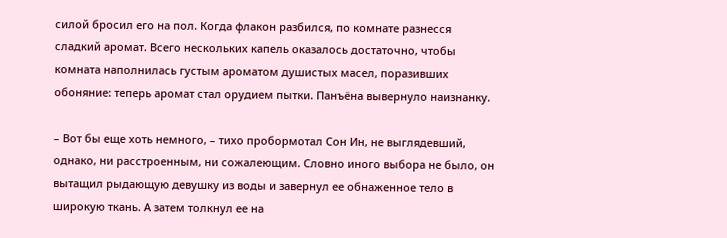силой бросил его на пол. Когда флакон разбился, по комнате разнесся сладкий аромат. Всего нескольких капель оказалось достаточно, чтобы комната наполнилась густым ароматом душистых масел, поразивших обоняние: теперь аромат стал орудием пытки. Панъёна вывернуло наизнанку.

– Вот бы еще хоть немного, – тихо пробормотал Сон Ин, не выглядевший, однако, ни расстроенным, ни сожалеющим. Словно иного выбора не было, он вытащил рыдающую девушку из воды и завернул ее обнаженное тело в широкую ткань. А затем толкнул ее на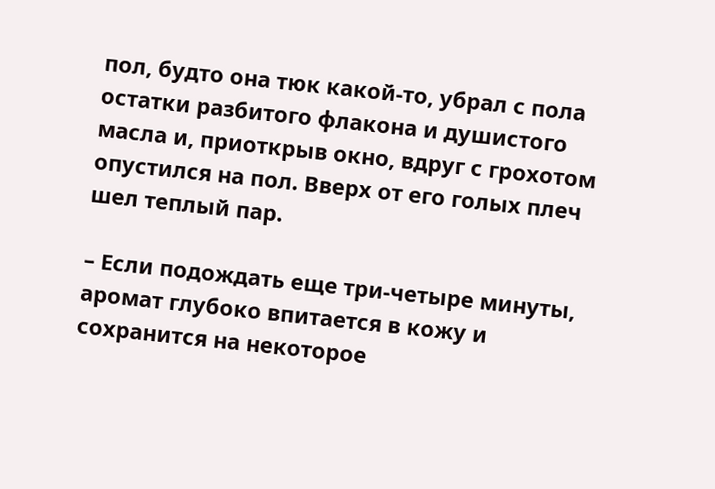пол, будто она тюк какой-то, убрал с пола остатки разбитого флакона и душистого масла и, приоткрыв окно, вдруг с грохотом опустился на пол. Вверх от его голых плеч шел теплый пар.

– Если подождать еще три-четыре минуты, аромат глубоко впитается в кожу и сохранится на некоторое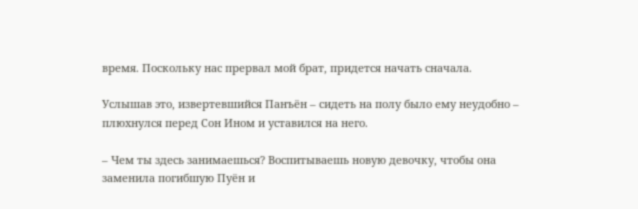время. Поскольку нас прервал мой брат, придется начать сначала.

Услышав это, извертевшийся Панъён – сидеть на полу было ему неудобно – плюхнулся перед Сон Ином и уставился на него.

– Чем ты здесь занимаешься? Воспитываешь новую девочку, чтобы она заменила погибшую Пуён и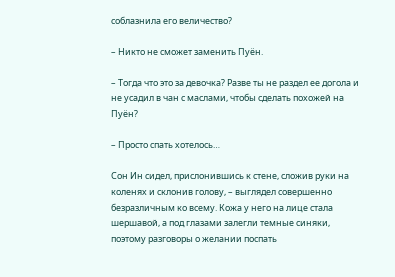соблазнила его величество?

– Никто не сможет заменить Пуён.

– Тогда что это за девочка? Разве ты не раздел ее догола и не усадил в чан с маслами, чтобы сделать похожей на Пуён?

– Просто спать хотелось…

Сон Ин сидел, прислонившись к стене, сложив руки на коленях и склонив голову, – выглядел совершенно безразличным ко всему. Кожа у него на лице стала шершавой, а под глазами залегли темные синяки, поэтому разговоры о желании поспать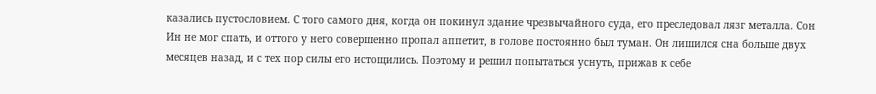казались пустословием. С того самого дня, когда он покинул здание чрезвычайного суда, его преследовал лязг металла. Сон Ин не мог спать, и оттого у него совершенно пропал аппетит, в голове постоянно был туман. Он лишился сна больше двух месяцев назад, и с тех пор силы его истощились. Поэтому и решил попытаться уснуть, прижав к себе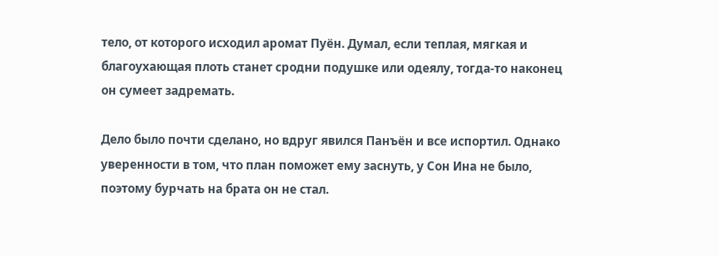тело, от которого исходил аромат Пуён. Думал, если теплая, мягкая и благоухающая плоть станет сродни подушке или одеялу, тогда-то наконец он сумеет задремать.

Дело было почти сделано, но вдруг явился Панъён и все испортил. Однако уверенности в том, что план поможет ему заснуть, у Сон Ина не было, поэтому бурчать на брата он не стал.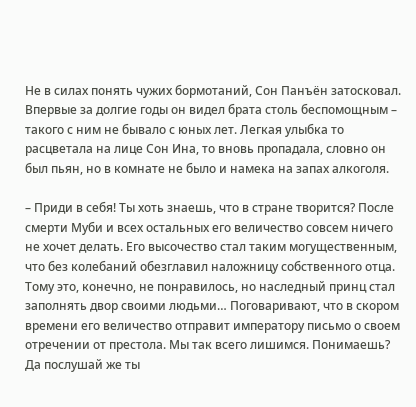Не в силах понять чужих бормотаний, Сон Панъён затосковал. Впервые за долгие годы он видел брата столь беспомощным – такого с ним не бывало с юных лет. Легкая улыбка то расцветала на лице Сон Ина, то вновь пропадала, словно он был пьян, но в комнате не было и намека на запах алкоголя.

– Приди в себя! Ты хоть знаешь, что в стране творится? После смерти Муби и всех остальных его величество совсем ничего не хочет делать. Его высочество стал таким могущественным, что без колебаний обезглавил наложницу собственного отца. Тому это, конечно, не понравилось, но наследный принц стал заполнять двор своими людьми… Поговаривают, что в скором времени его величество отправит императору письмо о своем отречении от престола. Мы так всего лишимся. Понимаешь? Да послушай же ты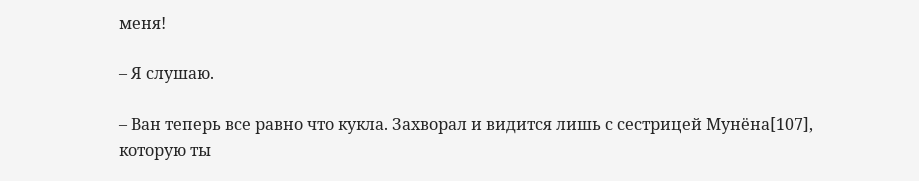меня!

– Я слушаю.

– Ван теперь все равно что кукла. Захворал и видится лишь с сестрицей Мунёна[107], которую ты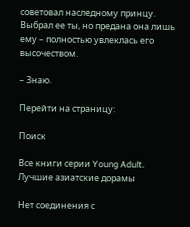советовал наследному принцу. Выбрал ее ты, но предана она лишь ему – полностью увлеклась его высочеством.

– Знаю.

Перейти на страницу:

Поиск

Все книги серии Young Adult. Лучшие азиатские дорамы

Нет соединения с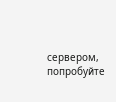сервером, попробуйте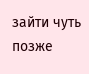зайти чуть позже